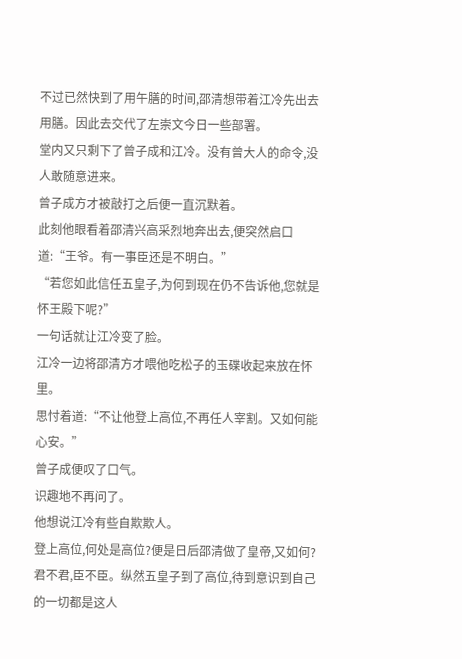不过已然快到了用午膳的时间,邵清想带着江冷先出去用膳。因此去交代了左崇文今日一些部署。
堂内又只剩下了曾子成和江冷。没有曾大人的命令,没人敢随意进来。
曾子成方才被敲打之后便一直沉默着。
此刻他眼看着邵清兴高采烈地奔出去,便突然启口道:“王爷。有一事臣还是不明白。”
“若您如此信任五皇子,为何到现在仍不告诉他,您就是怀王殿下呢?”
一句话就让江冷变了脸。
江冷一边将邵清方才喂他吃松子的玉碟收起来放在怀里。
思忖着道:“不让他登上高位,不再任人宰割。又如何能心安。”
曾子成便叹了口气。
识趣地不再问了。
他想说江冷有些自欺欺人。
登上高位,何处是高位?便是日后邵清做了皇帝,又如何?
君不君,臣不臣。纵然五皇子到了高位,待到意识到自己的一切都是这人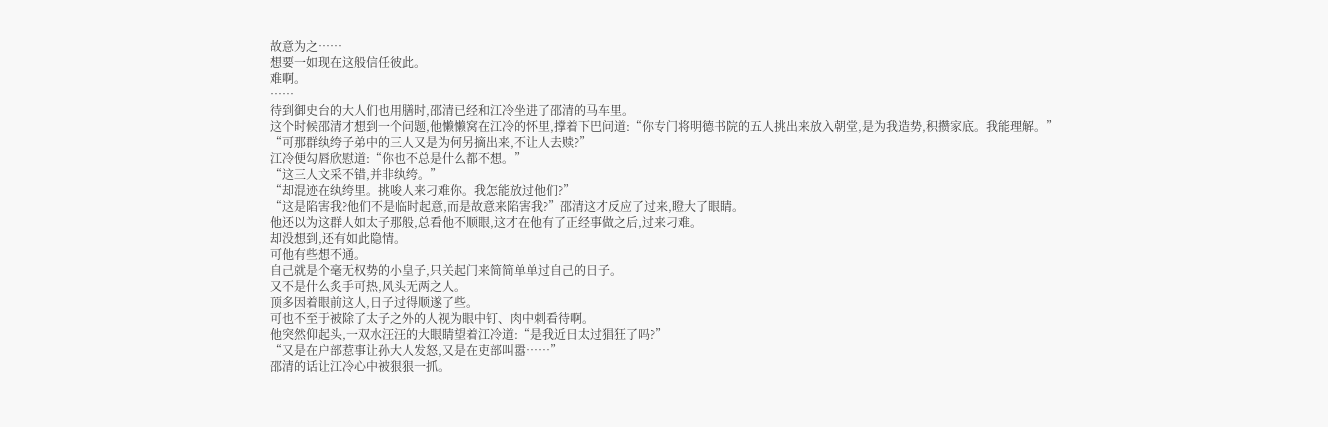故意为之……
想要一如现在这般信任彼此。
难啊。
……
待到御史台的大人们也用膳时,邵清已经和江冷坐进了邵清的马车里。
这个时候邵清才想到一个问题,他懒懒窝在江冷的怀里,撑着下巴问道:“你专门将明德书院的五人挑出来放入朝堂,是为我造势,积攒家底。我能理解。”
“可那群纨绔子弟中的三人又是为何另摘出来,不让人去赎?”
江冷便勾唇欣慰道:“你也不总是什么都不想。”
“这三人文采不错,并非纨绔。”
“却混迹在纨绔里。挑唆人来刁难你。我怎能放过他们?”
“这是陷害我?他们不是临时起意,而是故意来陷害我?”邵清这才反应了过来,瞪大了眼睛。
他还以为这群人如太子那般,总看他不顺眼,这才在他有了正经事做之后,过来刁难。
却没想到,还有如此隐情。
可他有些想不通。
自己就是个毫无权势的小皇子,只关起门来简简单单过自己的日子。
又不是什么炙手可热,风头无两之人。
顶多因着眼前这人,日子过得顺遂了些。
可也不至于被除了太子之外的人视为眼中钉、肉中刺看待啊。
他突然仰起头,一双水汪汪的大眼睛望着江冷道:“是我近日太过猖狂了吗?”
“又是在户部惹事让孙大人发怒,又是在吏部叫嚣……”
邵清的话让江冷心中被狠狠一抓。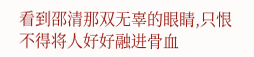看到邵清那双无辜的眼睛,只恨不得将人好好融进骨血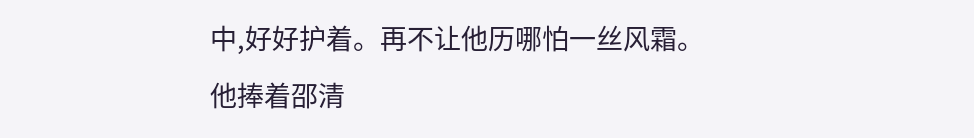中,好好护着。再不让他历哪怕一丝风霜。
他捧着邵清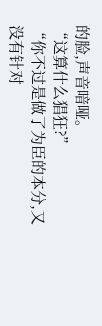的脸,声音喑哑。
“这算什么猖狂?”
“你不过是做了为臣的本分,又没有针对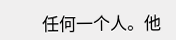任何一个人。他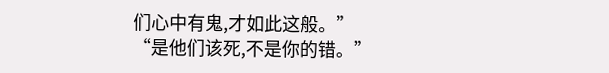们心中有鬼,才如此这般。”
“是他们该死,不是你的错。”